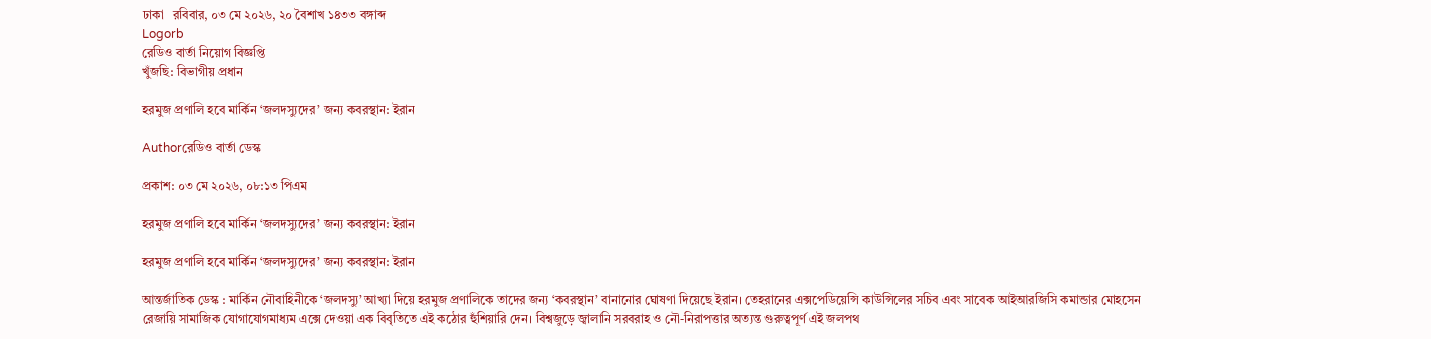ঢাকা   রবিবার, ০৩ মে ২০২৬, ২০ বৈশাখ ১৪৩৩ বঙ্গাব্দ
Logorb
রেডিও বার্তা নিয়োগ বিজ্ঞপ্তি
খুঁজছি: বিভাগীয় প্রধান

হরমুজ প্রণালি হবে মার্কিন ‘জলদস্যুদের’ জন্য কবরস্থান: ইরান

Authorরেডিও বার্তা ডেস্ক

প্রকাশ: ০৩ মে ২০২৬, ০৮:১৩ পিএম

হরমুজ প্রণালি হবে মার্কিন ‘জলদস্যুদের’ জন্য কবরস্থান: ইরান

হরমুজ প্রণালি হবে মার্কিন ‘জলদস্যুদের’ জন্য কবরস্থান: ইরান

আন্তর্জাতিক ডেস্ক : মার্কিন নৌবাহিনীকে ‘জলদস্যু’ আখ্যা দিয়ে হরমুজ প্রণালিকে তাদের জন্য ‘কবরস্থান’ বানানোর ঘোষণা দিয়েছে ইরান। তেহরানের এক্সপেডিয়েন্সি কাউন্সিলের সচিব এবং সাবেক আইআরজিসি কমান্ডার মোহসেন রেজায়ি সামাজিক যোগাযোগমাধ্যম এক্সে দেওয়া এক বিবৃতিতে এই কঠোর হুঁশিয়ারি দেন। বিশ্বজুড়ে জ্বালানি সরবরাহ ও নৌ-নিরাপত্তার অত্যন্ত গুরুত্বপূর্ণ এই জলপথ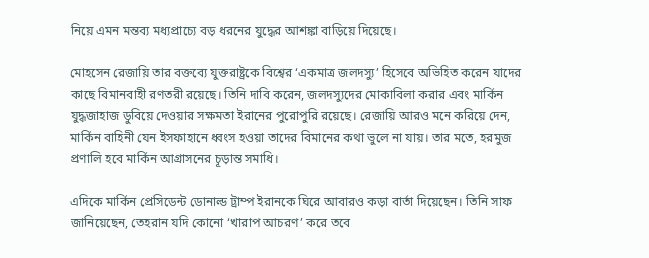নিয়ে এমন মন্তব্য মধ্যপ্রাচ্যে বড় ধরনের যুদ্ধের আশঙ্কা বাড়িয়ে দিয়েছে।

মোহসেন রেজায়ি তার বক্তব্যে যুক্তরাষ্ট্রকে বিশ্বের ‘একমাত্র জলদস্যু’ হিসেবে অভিহিত করেন যাদের কাছে বিমানবাহী রণতরী রয়েছে। তিনি দাবি করেন, জলদস্যুদের মোকাবিলা করার এবং মার্কিন যুদ্ধজাহাজ ডুবিয়ে দেওয়ার সক্ষমতা ইরানের পুরোপুরি রয়েছে। রেজায়ি আরও মনে করিয়ে দেন, মার্কিন বাহিনী যেন ইসফাহানে ধ্বংস হওয়া তাদের বিমানের কথা ভুলে না যায়। তার মতে, হরমুজ প্রণালি হবে মার্কিন আগ্রাসনের চূড়ান্ত সমাধি।

এদিকে মার্কিন প্রেসিডেন্ট ডোনাল্ড ট্রাম্প ইরানকে ঘিরে আবারও কড়া বার্তা দিয়েছেন। তিনি সাফ জানিয়েছেন, তেহরান যদি কোনো ‘খারাপ আচরণ’ করে তবে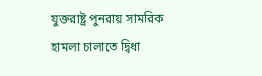যুক্তরাষ্ট্র পুনরায় সামরিক হামলা চালাতে দ্বিধা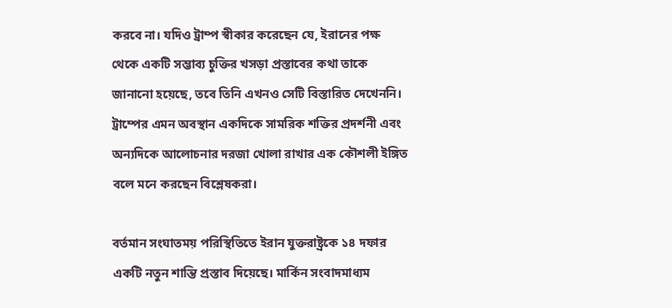করবে না। যদিও ট্রাম্প স্বীকার করেছেন যে, ইরানের পক্ষ থেকে একটি সম্ভাব্য চুক্তির খসড়া প্রস্তাবের কথা তাকে জানানো হয়েছে, তবে তিনি এখনও সেটি বিস্তারিত দেখেননি। ট্রাম্পের এমন অবস্থান একদিকে সামরিক শক্তির প্রদর্শনী এবং অন্যদিকে আলোচনার দরজা খোলা রাখার এক কৌশলী ইঙ্গিত বলে মনে করছেন বিশ্লেষকরা।

বর্তমান সংঘাতময় পরিস্থিতিতে ইরান যুক্তরাষ্ট্রকে ১৪ দফার একটি নতুন শান্তি প্রস্তাব দিয়েছে। মার্কিন সংবাদমাধ্যম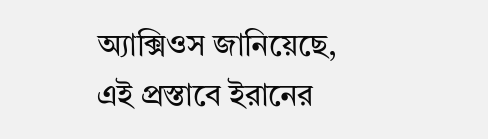অ্যাক্সিওস জানিয়েছে, এই প্রস্তাবে ইরানের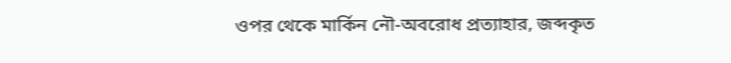ওপর থেকে মার্কিন নৌ-অবরোধ প্রত্যাহার, জব্দকৃত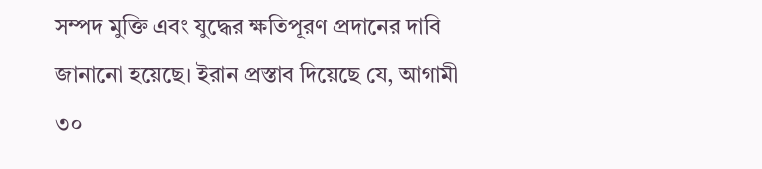সম্পদ মুক্তি এবং যুদ্ধের ক্ষতিপূরণ প্রদানের দাবি জানানো হয়েছে। ইরান প্রস্তাব দিয়েছে যে, আগামী ৩০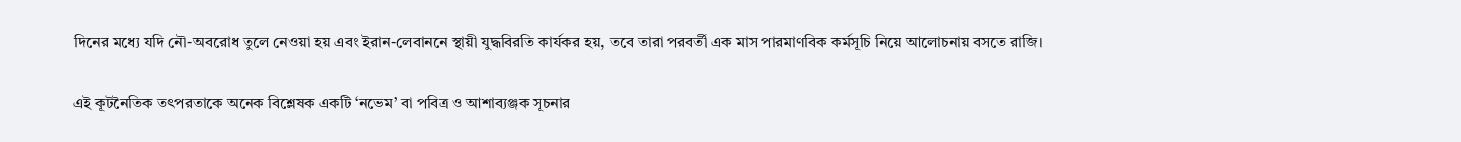দিনের মধ্যে যদি নৌ-অবরোধ তুলে নেওয়া হয় এবং ইরান-লেবাননে স্থায়ী যুদ্ধবিরতি কার্যকর হয়, তবে তারা পরবর্তী এক মাস পারমাণবিক কর্মসূচি নিয়ে আলোচনায় বসতে রাজি।

এই কূটনৈতিক তৎপরতাকে অনেক বিশ্লেষক একটি ‘নভেম’ বা পবিত্র ও আশাব্যঞ্জক সূচনার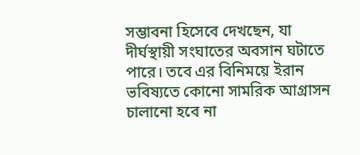সম্ভাবনা হিসেবে দেখছেন, যা দীর্ঘস্থায়ী সংঘাতের অবসান ঘটাতে পারে। তবে এর বিনিময়ে ইরান ভবিষ্যতে কোনো সামরিক আগ্রাসন চালানো হবে না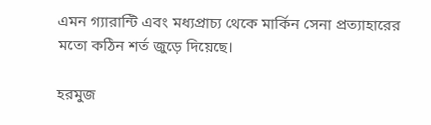এমন গ্যারান্টি এবং মধ্যপ্রাচ্য থেকে মার্কিন সেনা প্রত্যাহারের মতো কঠিন শর্ত জুড়ে দিয়েছে।

হরমুজ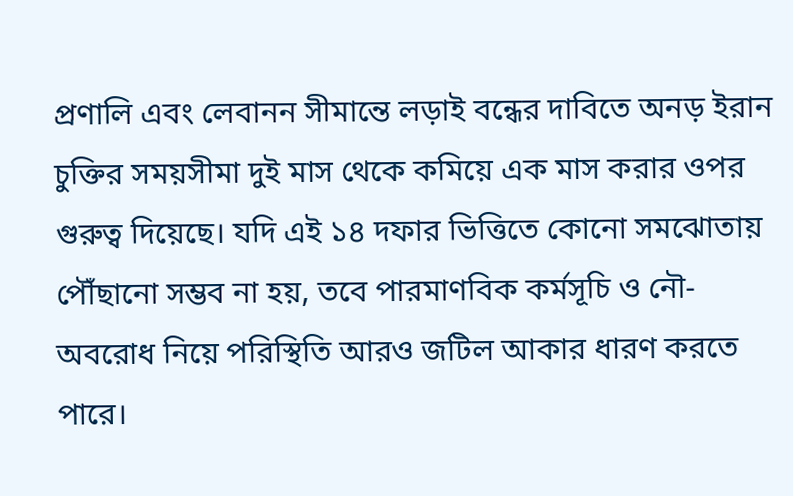প্রণালি এবং লেবানন সীমান্তে লড়াই বন্ধের দাবিতে অনড় ইরান চুক্তির সময়সীমা দুই মাস থেকে কমিয়ে এক মাস করার ওপর গুরুত্ব দিয়েছে। যদি এই ১৪ দফার ভিত্তিতে কোনো সমঝোতায় পৌঁছানো সম্ভব না হয়, তবে পারমাণবিক কর্মসূচি ও নৌ-অবরোধ নিয়ে পরিস্থিতি আরও জটিল আকার ধারণ করতে পারে।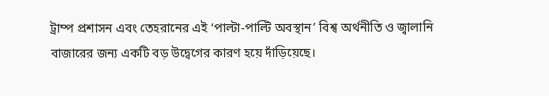ট্রাম্প প্রশাসন এবং তেহরানের এই ‘পাল্টা-পাল্টি অবস্থান’ বিশ্ব অর্থনীতি ও জ্বালানি বাজারের জন্য একটি বড় উদ্বেগের কারণ হয়ে দাঁড়িয়েছে।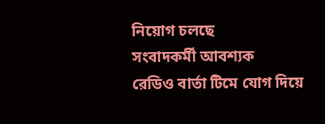নিয়োগ চলছে
সংবাদকর্মী আবশ্যক
রেডিও বার্তা টিমে যোগ দিয়ে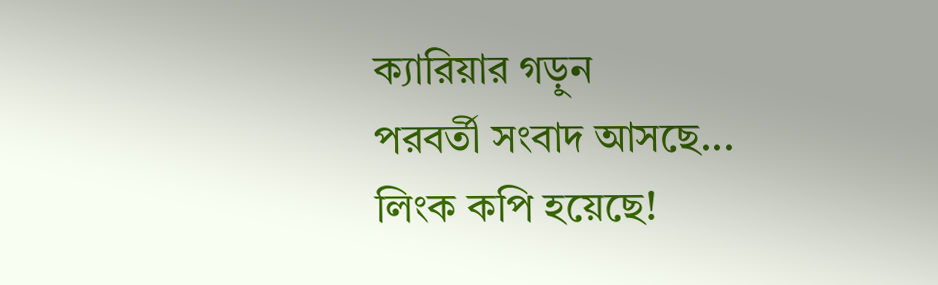ক্যারিয়ার গড়ুন
পরবর্তী সংবাদ আসছে...
লিংক কপি হয়েছে!